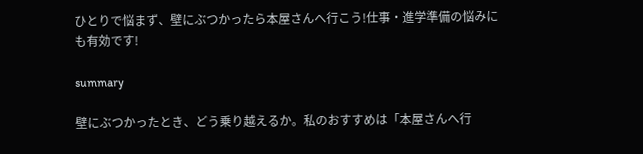ひとりで悩まず、壁にぶつかったら本屋さんへ行こう!仕事・進学準備の悩みにも有効です!

summary

壁にぶつかったとき、どう乗り越えるか。私のおすすめは「本屋さんへ行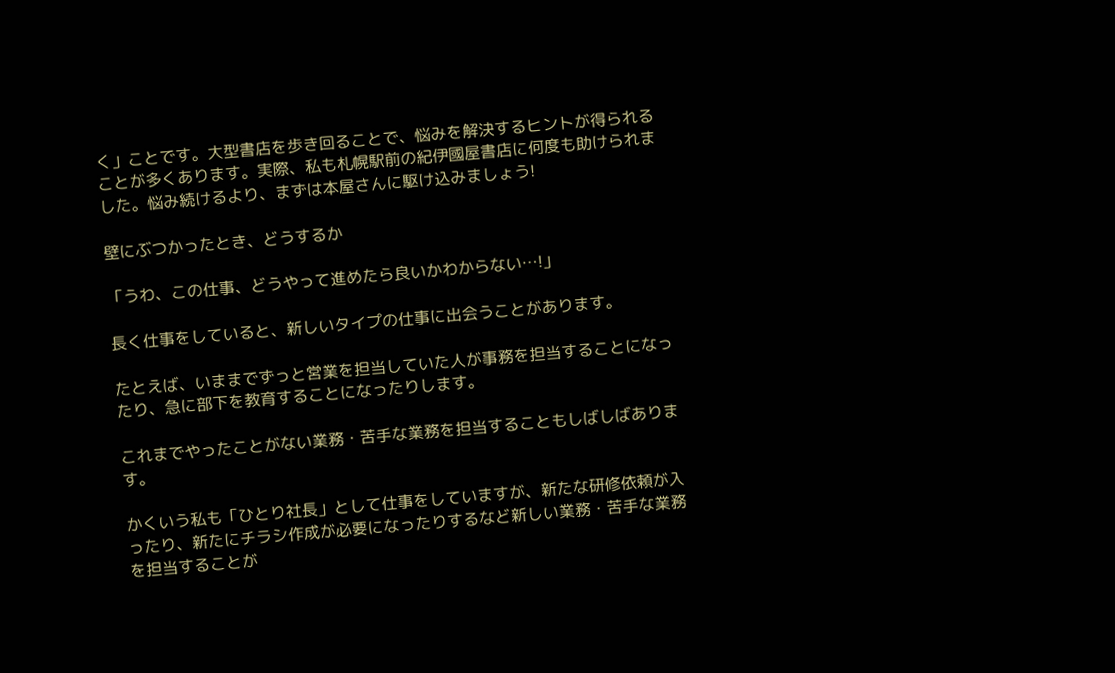く」ことです。大型書店を歩き回ることで、悩みを解決するヒントが得られることが多くあります。実際、私も札幌駅前の紀伊國屋書店に何度も助けられました。悩み続けるより、まずは本屋さんに駆け込みましょう!

壁にぶつかったとき、どうするか

「うわ、この仕事、どうやって進めたら良いかわからない…!」

長く仕事をしていると、新しいタイプの仕事に出会うことがあります。

たとえば、いままでずっと営業を担当していた人が事務を担当することになったり、急に部下を教育することになったりします。

これまでやったことがない業務・苦手な業務を担当することもしばしばあります。

かくいう私も「ひとり社長」として仕事をしていますが、新たな研修依頼が入ったり、新たにチラシ作成が必要になったりするなど新しい業務・苦手な業務を担当することが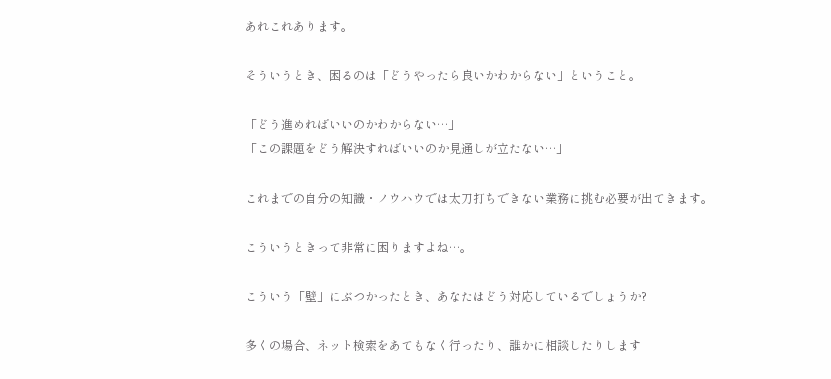あれこれあります。

そういうとき、困るのは「どうやったら良いかわからない」ということ。

「どう進めればいいのかわからない…」
「この課題をどう解決すればいいのか見通しが立たない…」

これまでの自分の知識・ノウハウでは太刀打ちできない業務に挑む必要が出てきます。

こういうときって非常に困りますよね…。

こういう「壁」にぶつかったとき、あなたはどう対応しているでしょうか?

多くの場合、ネット検索をあてもなく行ったり、誰かに相談したりします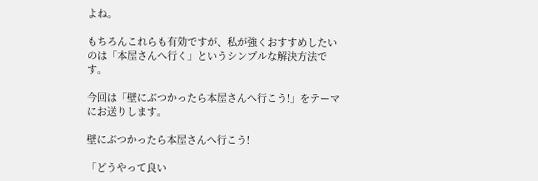よね。

もちろんこれらも有効ですが、私が強くおすすめしたいのは「本屋さんへ行く」というシンプルな解決方法です。

今回は「壁にぶつかったら本屋さんへ行こう!」をテーマにお送りします。

壁にぶつかったら本屋さんへ行こう!

「どうやって良い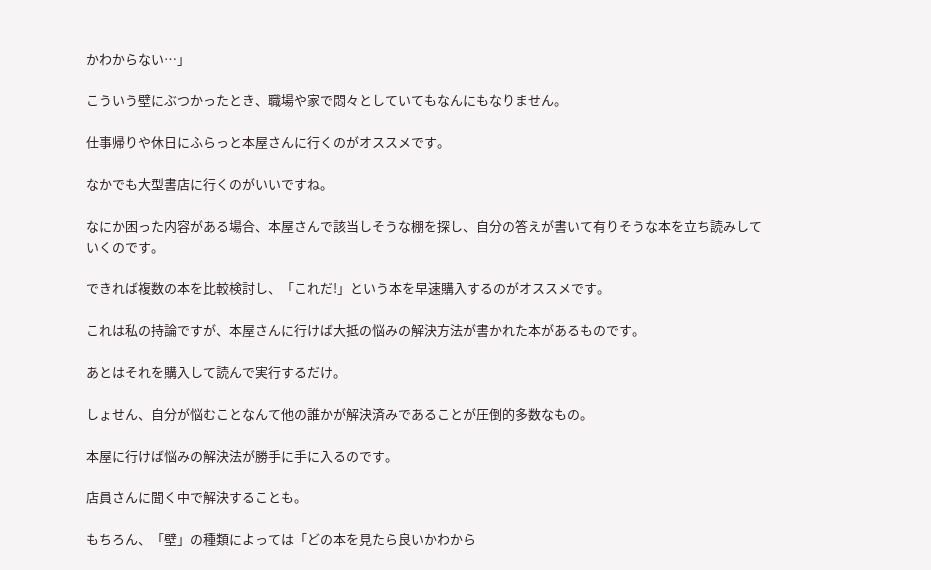かわからない…」

こういう壁にぶつかったとき、職場や家で悶々としていてもなんにもなりません。

仕事帰りや休日にふらっと本屋さんに行くのがオススメです。

なかでも大型書店に行くのがいいですね。

なにか困った内容がある場合、本屋さんで該当しそうな棚を探し、自分の答えが書いて有りそうな本を立ち読みしていくのです。

できれば複数の本を比較検討し、「これだ!」という本を早速購入するのがオススメです。

これは私の持論ですが、本屋さんに行けば大抵の悩みの解決方法が書かれた本があるものです。

あとはそれを購入して読んで実行するだけ。

しょせん、自分が悩むことなんて他の誰かが解決済みであることが圧倒的多数なもの。

本屋に行けば悩みの解決法が勝手に手に入るのです。

店員さんに聞く中で解決することも。

もちろん、「壁」の種類によっては「どの本を見たら良いかわから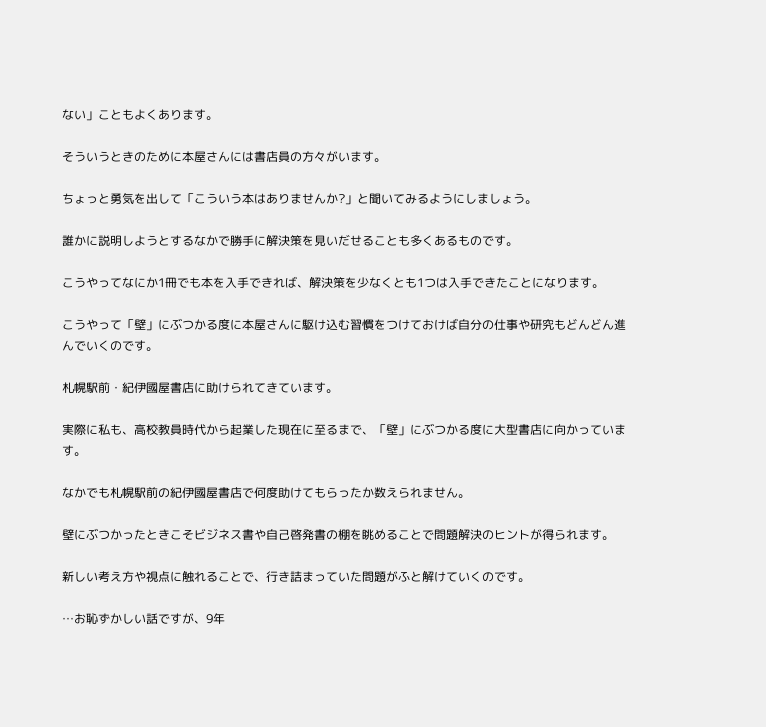ない」こともよくあります。

そういうときのために本屋さんには書店員の方々がいます。

ちょっと勇気を出して「こういう本はありませんか?」と聞いてみるようにしましょう。

誰かに説明しようとするなかで勝手に解決策を見いだせることも多くあるものです。

こうやってなにか1冊でも本を入手できれば、解決策を少なくとも1つは入手できたことになります。

こうやって「壁」にぶつかる度に本屋さんに駆け込む習慣をつけておけば自分の仕事や研究もどんどん進んでいくのです。

札幌駅前・紀伊國屋書店に助けられてきています。

実際に私も、高校教員時代から起業した現在に至るまで、「壁」にぶつかる度に大型書店に向かっています。

なかでも札幌駅前の紀伊國屋書店で何度助けてもらったか数えられません。

壁にぶつかったときこそビジネス書や自己啓発書の棚を眺めることで問題解決のヒントが得られます。

新しい考え方や視点に触れることで、行き詰まっていた問題がふと解けていくのです。

…お恥ずかしい話ですが、9年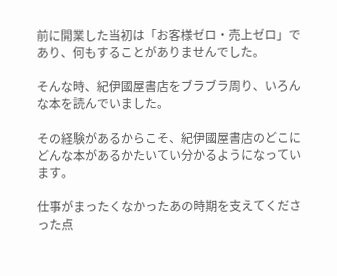前に開業した当初は「お客様ゼロ・売上ゼロ」であり、何もすることがありませんでした。

そんな時、紀伊國屋書店をブラブラ周り、いろんな本を読んでいました。

その経験があるからこそ、紀伊國屋書店のどこにどんな本があるかたいてい分かるようになっています。

仕事がまったくなかったあの時期を支えてくださった点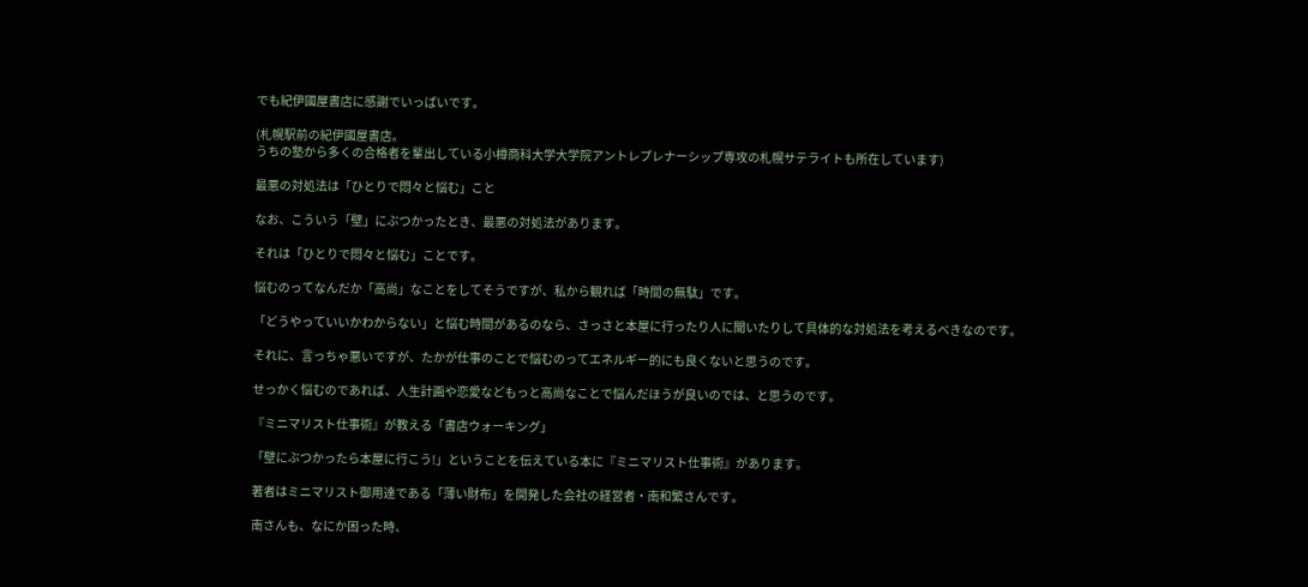でも紀伊國屋書店に感謝でいっぱいです。

(札幌駅前の紀伊國屋書店。
うちの塾から多くの合格者を輩出している小樽商科大学大学院アントレプレナーシップ専攻の札幌サテライトも所在しています)

最悪の対処法は「ひとりで悶々と悩む」こと

なお、こういう「壁」にぶつかったとき、最悪の対処法があります。

それは「ひとりで悶々と悩む」ことです。

悩むのってなんだか「高尚」なことをしてそうですが、私から観れば「時間の無駄」です。

「どうやっていいかわからない」と悩む時間があるのなら、さっさと本屋に行ったり人に聞いたりして具体的な対処法を考えるべきなのです。

それに、言っちゃ悪いですが、たかが仕事のことで悩むのってエネルギー的にも良くないと思うのです。

せっかく悩むのであれば、人生計画や恋愛などもっと高尚なことで悩んだほうが良いのでは、と思うのです。

『ミニマリスト仕事術』が教える「書店ウォーキング」

「壁にぶつかったら本屋に行こう!」ということを伝えている本に『ミニマリスト仕事術』があります。

著者はミニマリスト御用達である「薄い財布」を開発した会社の経営者・南和繁さんです。

南さんも、なにか困った時、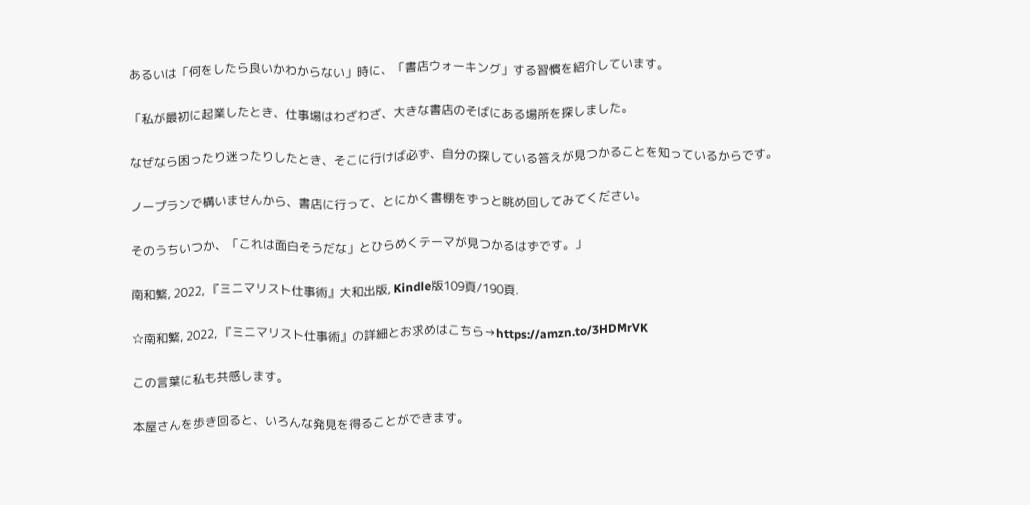あるいは「何をしたら良いかわからない」時に、「書店ウォーキング」する習慣を紹介しています。

「私が最初に起業したとき、仕事場はわざわざ、大きな書店のそばにある場所を探しました。

なぜなら困ったり迷ったりしたとき、そこに行けば必ず、自分の探している答えが見つかることを知っているからです。

ノープランで構いませんから、書店に行って、とにかく書棚をずっと眺め回してみてください。

そのうちいつか、「これは面白そうだな」とひらめくテーマが見つかるはずです。」

南和繁, 2022, 『ミニマリスト仕事術』大和出版, Kindle版109頁/190頁.

☆南和繁, 2022, 『ミニマリスト仕事術』の詳細とお求めはこちら→https://amzn.to/3HDMrVK

この言葉に私も共感します。

本屋さんを歩き回ると、いろんな発見を得ることができます。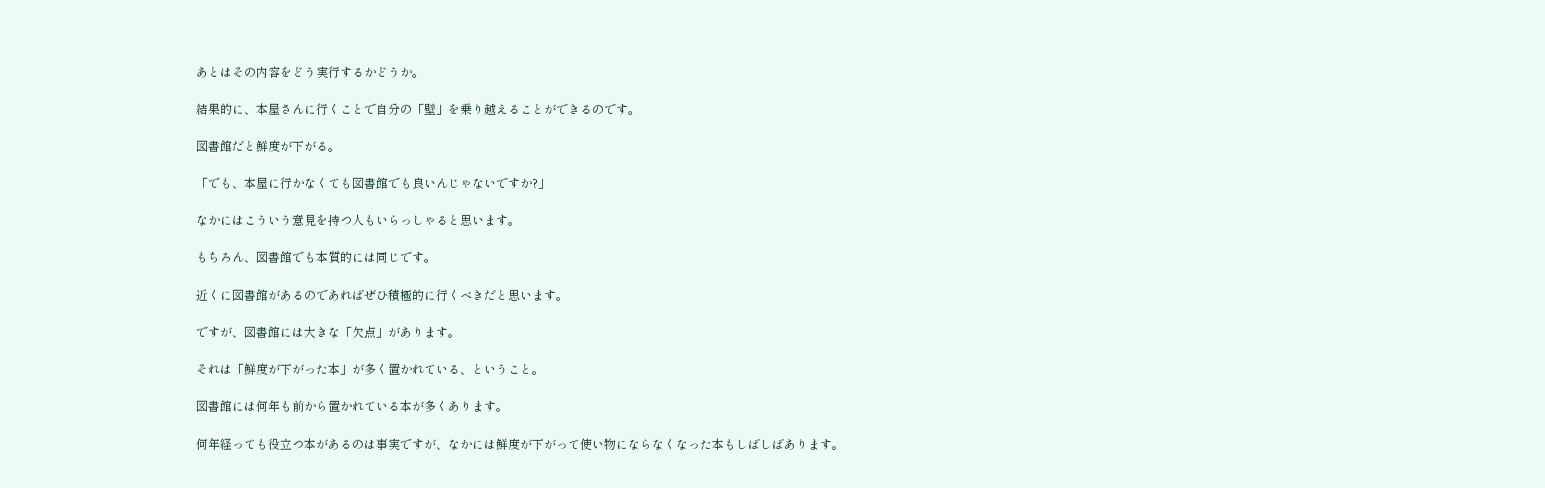あとはその内容をどう実行するかどうか。

結果的に、本屋さんに行くことで自分の「壁」を乗り越えることができるのです。

図書館だと鮮度が下がる。

「でも、本屋に行かなくても図書館でも良いんじゃないですか?」

なかにはこういう意見を持つ人もいらっしゃると思います。

もちろん、図書館でも本質的には同じです。

近くに図書館があるのであればぜひ積極的に行くべきだと思います。

ですが、図書館には大きな「欠点」があります。

それは「鮮度が下がった本」が多く置かれている、ということ。

図書館には何年も前から置かれている本が多くあります。

何年経っても役立つ本があるのは事実ですが、なかには鮮度が下がって使い物にならなくなった本もしばしばあります。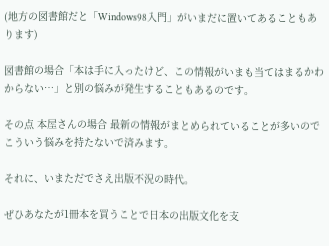(地方の図書館だと「Windows98入門」がいまだに置いてあることもあります)

図書館の場合「本は手に入ったけど、この情報がいまも当てはまるかわからない…」と別の悩みが発生することもあるのです。

その点 本屋さんの場合 最新の情報がまとめられていることが多いのでこういう悩みを持たないで済みます。

それに、いまただでさえ出版不況の時代。

ぜひあなたが1冊本を買うことで日本の出版文化を支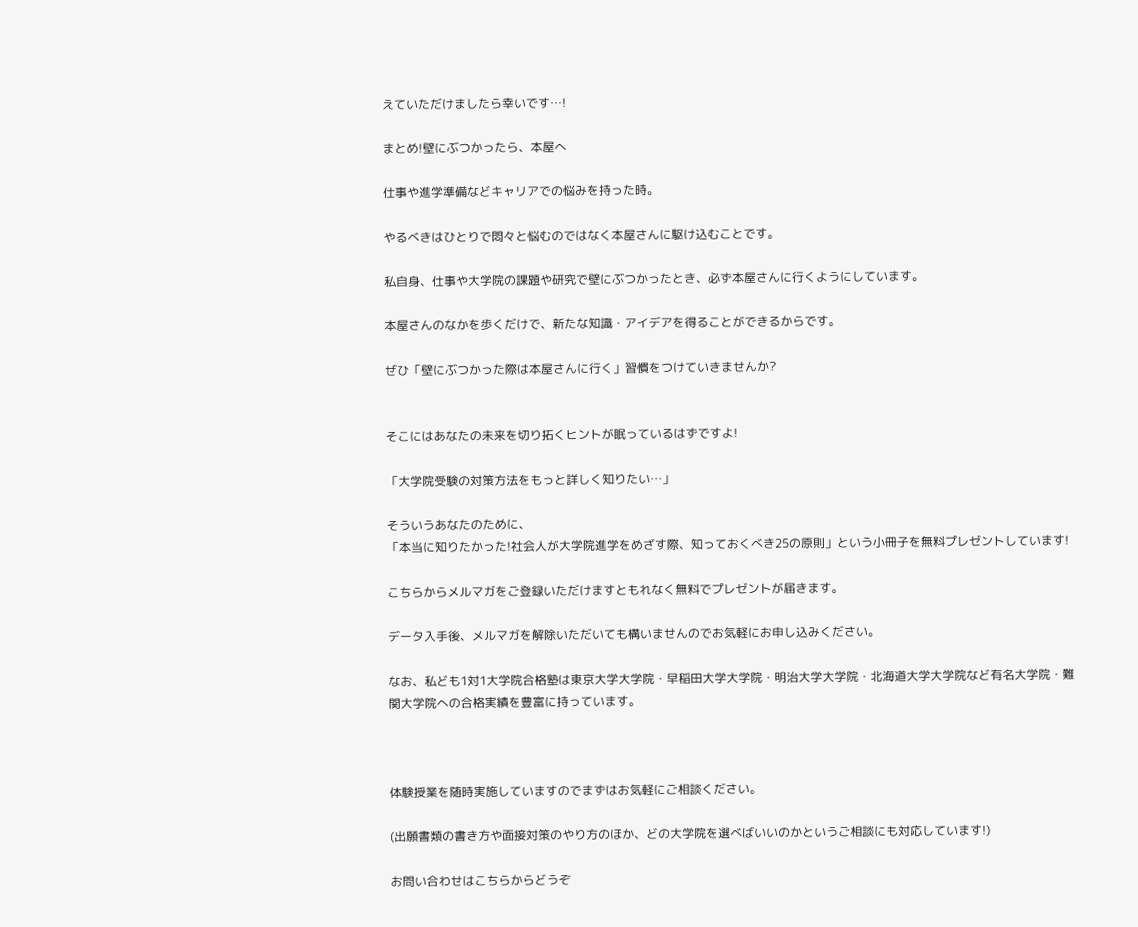えていただけましたら幸いです…!

まとめ!壁にぶつかったら、本屋へ

仕事や進学準備などキャリアでの悩みを持った時。

やるべきはひとりで悶々と悩むのではなく本屋さんに駆け込むことです。

私自身、仕事や大学院の課題や研究で壁にぶつかったとき、必ず本屋さんに行くようにしています。

本屋さんのなかを歩くだけで、新たな知識・アイデアを得ることができるからです。

ぜひ「壁にぶつかった際は本屋さんに行く」習慣をつけていきませんか?


そこにはあなたの未来を切り拓くヒントが眠っているはずですよ!

「大学院受験の対策方法をもっと詳しく知りたい…」

そういうあなたのために、
「本当に知りたかった!社会人が大学院進学をめざす際、知っておくべき25の原則」という小冊子を無料プレゼントしています!

こちらからメルマガをご登録いただけますともれなく無料でプレゼントが届きます。

データ入手後、メルマガを解除いただいても構いませんのでお気軽にお申し込みください。

なお、私ども1対1大学院合格塾は東京大学大学院・早稲田大学大学院・明治大学大学院・北海道大学大学院など有名大学院・難関大学院への合格実績を豊富に持っています。



体験授業を随時実施していますのでまずはお気軽にご相談ください。

(出願書類の書き方や面接対策のやり方のほか、どの大学院を選べばいいのかというご相談にも対応しています!)

お問い合わせはこちらからどうぞ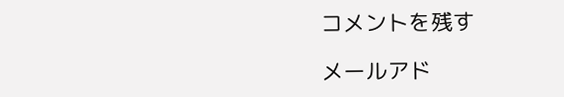コメントを残す

メールアド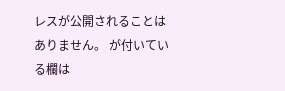レスが公開されることはありません。 が付いている欄は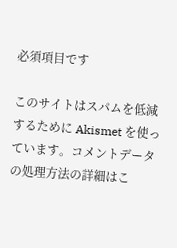必須項目です

このサイトはスパムを低減するために Akismet を使っています。コメントデータの処理方法の詳細はこ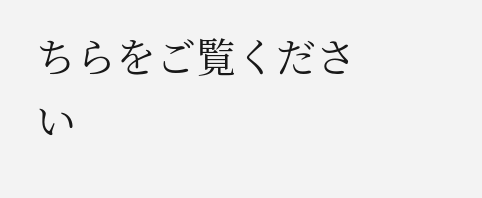ちらをご覧ください